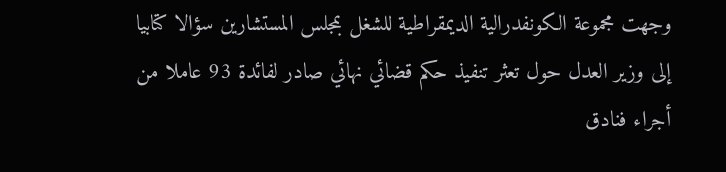وجهت مجموعة الكونفدرالية الديمقراطية للشغل بمجلس المستشارين سؤالا كتابيا إلى وزير العدل حول تعثر تنفيذ حكم قضائي نهائي صادر لفائدة 93 عاملا من أجراء فنادق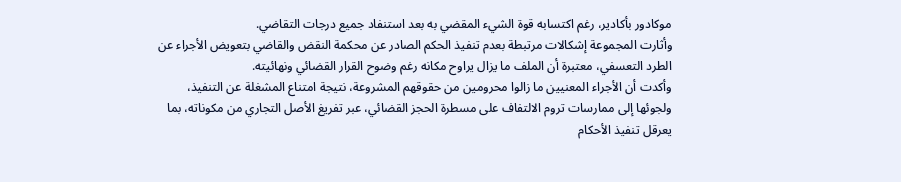موكادور بأكادير، رغم اكتسابه قوة الشيء المقضي به بعد استنفاد جميع درجات التقاضي.
وأثارت المجموعة إشكالات مرتبطة بعدم تنفيذ الحكم الصادر عن محكمة النقض والقاضي بتعويض الأجراء عن الطرد التعسفي، معتبرة أن الملف ما يزال يراوح مكانه رغم وضوح القرار القضائي ونهائيته.
وأكدت أن الأجراء المعنيين ما زالوا محرومين من حقوقهم المشروعة، نتيجة امتناع المشغلة عن التنفيذ، ولجوئها إلى ممارسات تروم الالتفاف على مسطرة الحجز القضائي، عبر تفريغ الأصل التجاري من مكوناته، بما يعرقل تنفيذ الأحكام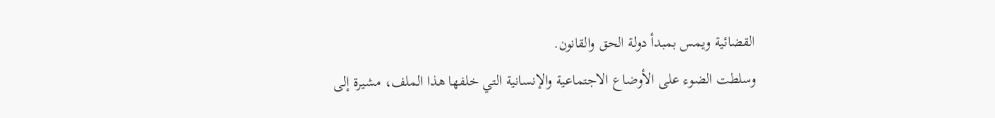القضائية ويمس بمبدأ دولة الحق والقانون.
وسلطت الضوء على الأوضاع الاجتماعية والإنسانية التي خلفها هذا الملف، مشيرة إلى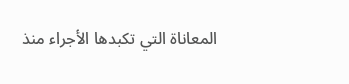المعاناة التي تكبدها الأجراء منذ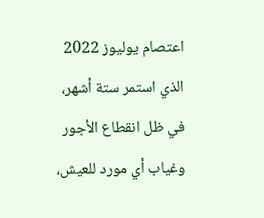اعتصام يوليوز 2022 الذي استمر ستة أشهر، في ظل انقطاع الأجور وغياب أي مورد للعيش،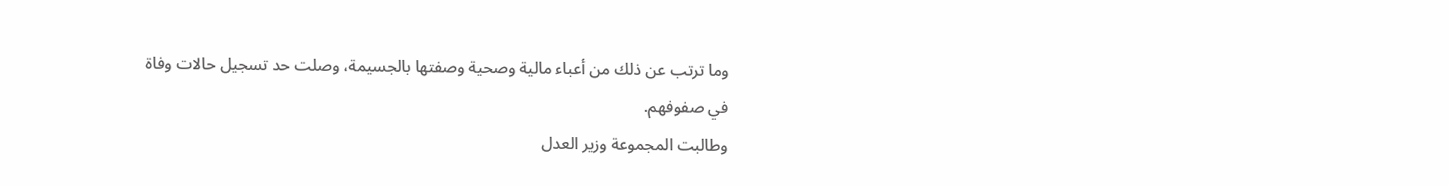وما ترتب عن ذلك من أعباء مالية وصحية وصفتها بالجسيمة، وصلت حد تسجيل حالات وفاة في صفوفهم.
وطالبت المجموعة وزير العدل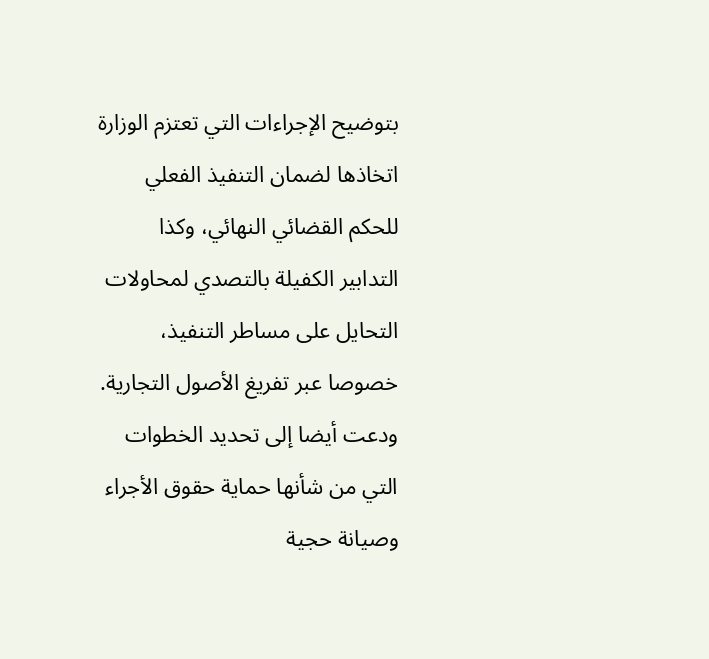بتوضيح الإجراءات التي تعتزم الوزارة اتخاذها لضمان التنفيذ الفعلي للحكم القضائي النهائي، وكذا التدابير الكفيلة بالتصدي لمحاولات التحايل على مساطر التنفيذ، خصوصا عبر تفريغ الأصول التجارية.
ودعت أيضا إلى تحديد الخطوات التي من شأنها حماية حقوق الأجراء وصيانة حجية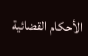الأحكام القضائية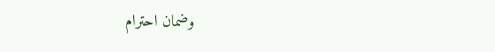وضمان احترام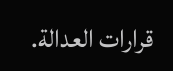قرارات العدالة.